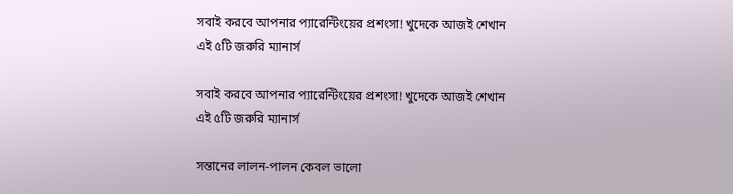সবাই করবে আপনার প্যারেন্টিংয়ের প্রশংসা! খুদেকে আজই শেখান এই ৫টি জরুরি ম্যানার্স

সবাই করবে আপনার প্যারেন্টিংয়ের প্রশংসা! খুদেকে আজই শেখান এই ৫টি জরুরি ম্যানার্স

সন্তানের লালন-পালন কেবল ভালো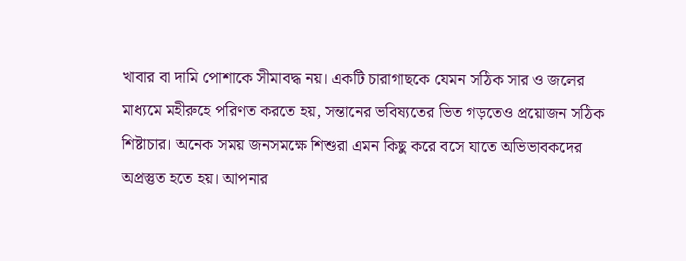খাবার বা দামি পোশাকে সীমাবদ্ধ নয়। একটি চারাগাছকে যেমন সঠিক সার ও জলের মাধ্যমে মহীরুহে পরিণত করতে হয়, সন্তানের ভবিষ্যতের ভিত গড়তেও প্রয়োজন সঠিক শিষ্টাচার। অনেক সময় জনসমক্ষে শিশুরা এমন কিছু করে বসে যাতে অভিভাবকদের অপ্রস্তুত হতে হয়। আপনার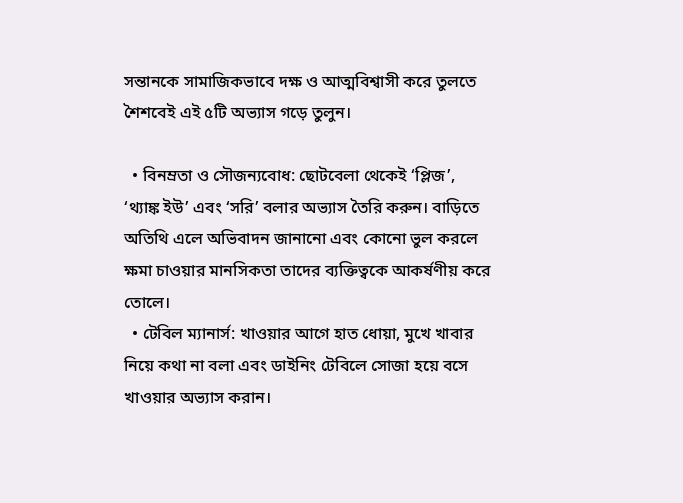সন্তানকে সামাজিকভাবে দক্ষ ও আত্মবিশ্বাসী করে তুলতে শৈশবেই এই ৫টি অভ্যাস গড়ে তুলুন।

  • বিনম্রতা ও সৌজন্যবোধ: ছোটবেলা থেকেই ‘প্লিজ’, ‘থ্যাঙ্ক ইউ’ এবং ‘সরি’ বলার অভ্যাস তৈরি করুন। বাড়িতে অতিথি এলে অভিবাদন জানানো এবং কোনো ভুল করলে ক্ষমা চাওয়ার মানসিকতা তাদের ব্যক্তিত্বকে আকর্ষণীয় করে তোলে।
  • টেবিল ম্যানার্স: খাওয়ার আগে হাত ধোয়া, মুখে খাবার নিয়ে কথা না বলা এবং ডাইনিং টেবিলে সোজা হয়ে বসে খাওয়ার অভ্যাস করান।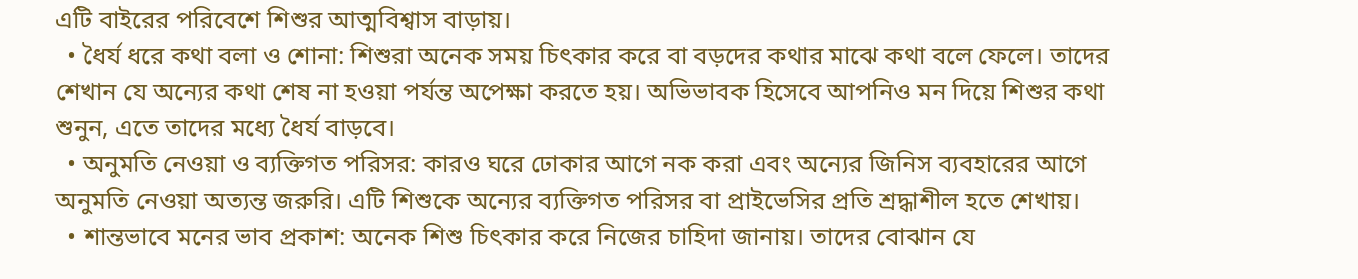এটি বাইরের পরিবেশে শিশুর আত্মবিশ্বাস বাড়ায়।
  • ধৈর্য ধরে কথা বলা ও শোনা: শিশুরা অনেক সময় চিৎকার করে বা বড়দের কথার মাঝে কথা বলে ফেলে। তাদের শেখান যে অন্যের কথা শেষ না হওয়া পর্যন্ত অপেক্ষা করতে হয়। অভিভাবক হিসেবে আপনিও মন দিয়ে শিশুর কথা শুনুন, এতে তাদের মধ্যে ধৈর্য বাড়বে।
  • অনুমতি নেওয়া ও ব্যক্তিগত পরিসর: কারও ঘরে ঢোকার আগে নক করা এবং অন্যের জিনিস ব্যবহারের আগে অনুমতি নেওয়া অত্যন্ত জরুরি। এটি শিশুকে অন্যের ব্যক্তিগত পরিসর বা প্রাইভেসির প্রতি শ্রদ্ধাশীল হতে শেখায়।
  • শান্তভাবে মনের ভাব প্রকাশ: অনেক শিশু চিৎকার করে নিজের চাহিদা জানায়। তাদের বোঝান যে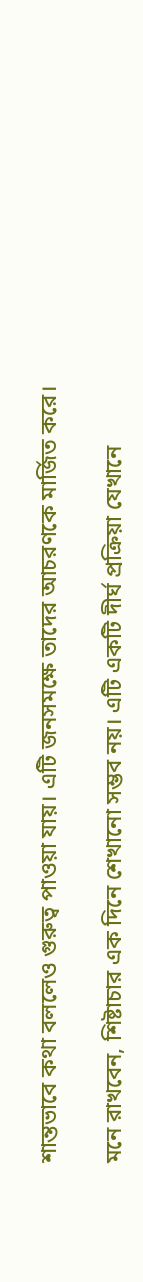শান্তভাবে কথা বললেও গুরুত্ব পাওয়া যায়। এটি জনসমক্ষে তাদের আচরণকে মার্জিত করে।

মনে রাখবেন, শিষ্টাচার এক দিনে শেখানো সম্ভব নয়। এটি একটি দীর্ঘ প্রক্রিয়া যেখানে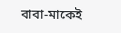বাবা-মাকেই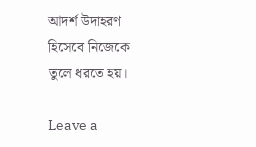আদর্শ উদাহরণ হিসেবে নিজেকে তুলে ধরতে হয়।

Leave a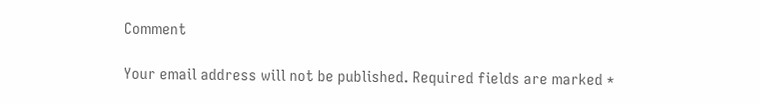Comment

Your email address will not be published. Required fields are marked *